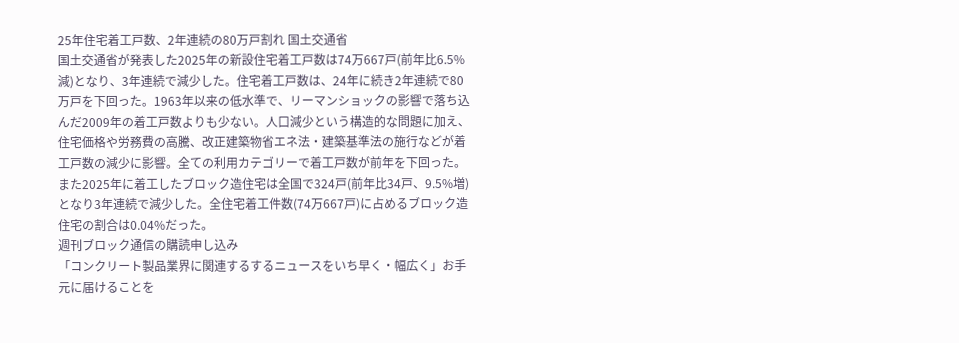25年住宅着工戸数、2年連続の80万戸割れ 国土交通省
国土交通省が発表した2025年の新設住宅着工戸数は74万667戸(前年比6.5%減)となり、3年連続で減少した。住宅着工戸数は、24年に続き2年連続で80万戸を下回った。1963年以来の低水準で、リーマンショックの影響で落ち込んだ2009年の着工戸数よりも少ない。人口減少という構造的な問題に加え、住宅価格や労務費の高騰、改正建築物省エネ法・建築基準法の施行などが着工戸数の減少に影響。全ての利用カテゴリーで着工戸数が前年を下回った。
また2025年に着工したブロック造住宅は全国で324戸(前年比34戸、9.5%増)となり3年連続で減少した。全住宅着工件数(74万667戸)に占めるブロック造住宅の割合は0.04%だった。
週刊ブロック通信の購読申し込み
「コンクリート製品業界に関連するするニュースをいち早く・幅広く」お手元に届けることを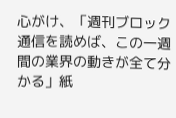心がけ、「週刊ブロック通信を読めば、この一週間の業界の動きが全て分かる」紙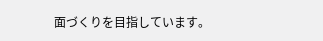面づくりを目指しています。